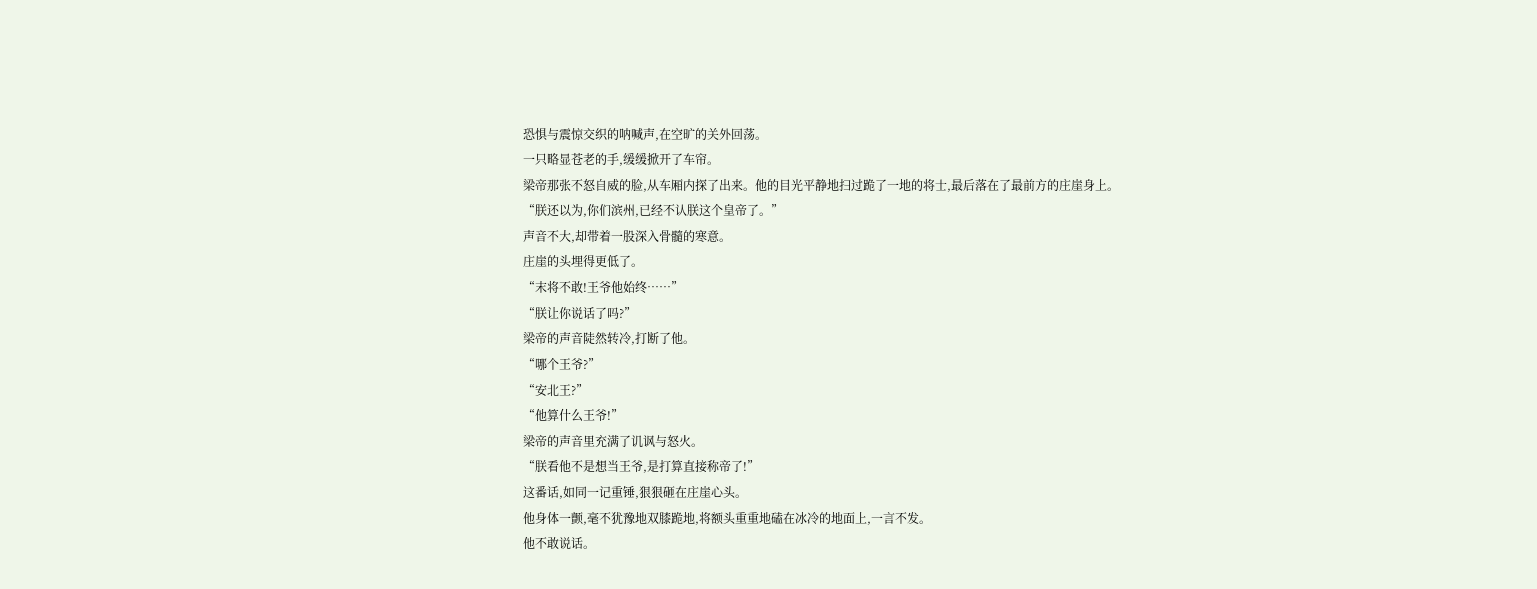恐惧与震惊交织的呐喊声,在空旷的关外回荡。
一只略显苍老的手,缓缓掀开了车帘。
梁帝那张不怒自威的脸,从车厢内探了出来。他的目光平静地扫过跪了一地的将士,最后落在了最前方的庄崖身上。
“朕还以为,你们滨州,已经不认朕这个皇帝了。”
声音不大,却带着一股深入骨髓的寒意。
庄崖的头埋得更低了。
“末将不敢!王爷他始终……”
“朕让你说话了吗?”
梁帝的声音陡然转冷,打断了他。
“哪个王爷?”
“安北王?”
“他算什么王爷!”
梁帝的声音里充满了讥讽与怒火。
“朕看他不是想当王爷,是打算直接称帝了!”
这番话,如同一记重锤,狠狠砸在庄崖心头。
他身体一颤,毫不犹豫地双膝跪地,将额头重重地磕在冰冷的地面上,一言不发。
他不敢说话。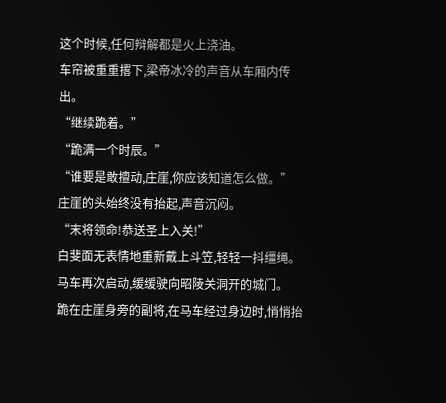这个时候,任何辩解都是火上浇油。
车帘被重重撂下,梁帝冰冷的声音从车厢内传出。
“继续跪着。”
“跪满一个时辰。”
“谁要是敢擅动,庄崖,你应该知道怎么做。”
庄崖的头始终没有抬起,声音沉闷。
“末将领命!恭送圣上入关!”
白斐面无表情地重新戴上斗笠,轻轻一抖缰绳。
马车再次启动,缓缓驶向昭陵关洞开的城门。
跪在庄崖身旁的副将,在马车经过身边时,悄悄抬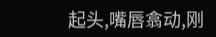起头,嘴唇翕动,刚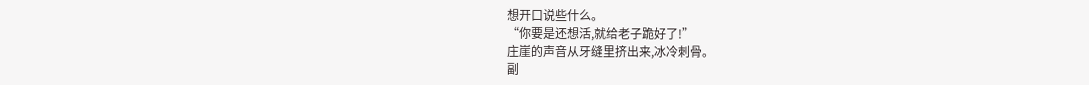想开口说些什么。
“你要是还想活,就给老子跪好了!”
庄崖的声音从牙缝里挤出来,冰冷刺骨。
副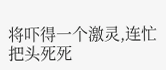将吓得一个激灵,连忙把头死死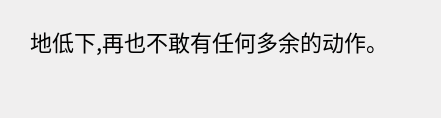地低下,再也不敢有任何多余的动作。